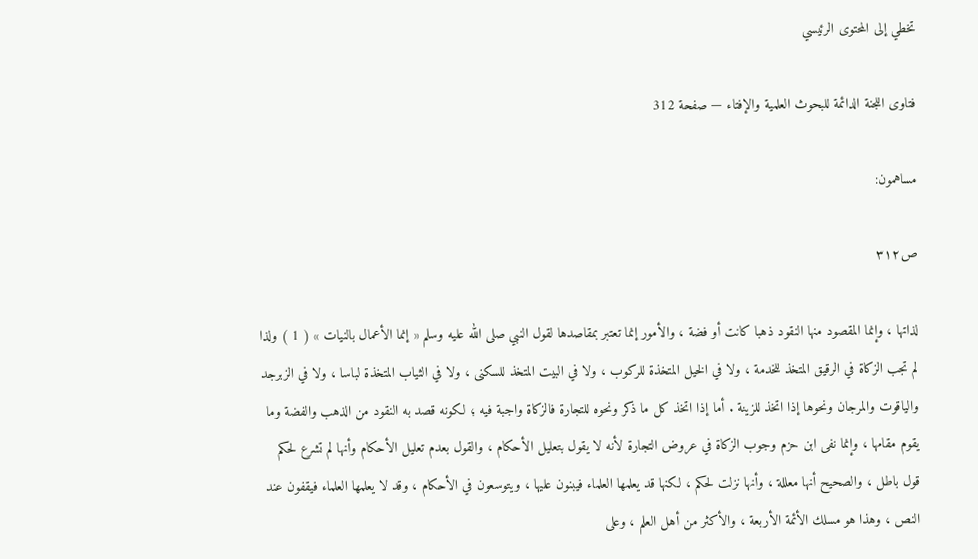تخطي إلى المحتوى الرئيسي

فتاوى اللجنة الدائمة للبحوث العلمية والإفتاء — صفحة 312

مساهمون:

ص٣١٢

لذاتها ، وإنما المقصود منها النقود ذهبا كانت أو فضة ، والأمور إنما تعتبر بمقاصدها لقول النبي صلى الله عليه وسلم « إنما الأعمال بالنيات » ( 1 ) ولذا لم تجب الزكاة في الرقيق المتخذ للخدمة ، ولا في الخيل المتخذة للركوب ، ولا في البيت المتخذ للسكنى ، ولا في الثياب المتخذة لباسا ، ولا في الزبرجد والياقوت والمرجان ونحوها إذا اتخذ للزينة . أما إذا اتخذ كل ما ذكر ونحوه للتجارة فالزكاة واجبة فيه ؛ لكونه قصد به النقود من الذهب والفضة وما يقوم مقامها ، وإنما نفى ابن حزم وجوب الزكاة في عروض التجارة لأنه لا يقول بتعليل الأحكام ، والقول بعدم تعليل الأحكام وأنها لم تشرع لحكم قول باطل ، والصحيح أنها معللة ، وأنها نزلت لحكم ، لكنها قد يعلمها العلماء فيبنون عليها ، ويتوسعون في الأحكام ، وقد لا يعلمها العلماء فيقفون عند النص ، وهذا هو مسلك الأئمة الأربعة ، والأكثر من أهل العلم ، وعلى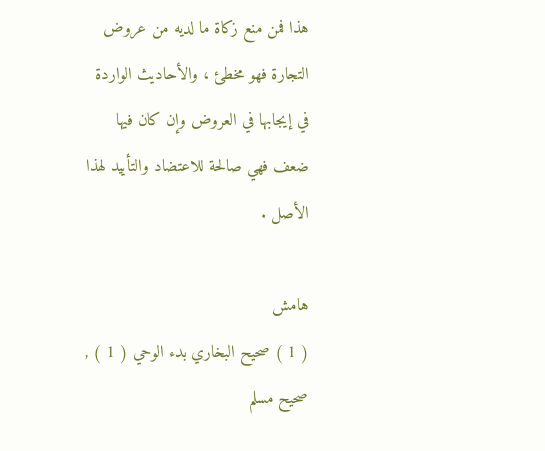هذا فمن منع زكاة ما لديه من عروض التجارة فهو مخطئ ، والأحاديث الواردة في إيجابها في العروض وإن كان فيها ضعف فهي صالحة للاعتضاد والتأييد لهذا الأصل .

هامش
( 1 ) صحيح البخاري بدء الوحي ( 1 ) , صحيح مسلم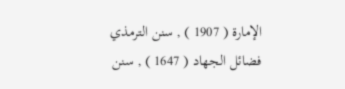الإمارة ( 1907 ) , سنن الترمذي فضائل الجهاد ( 1647 ) , سنن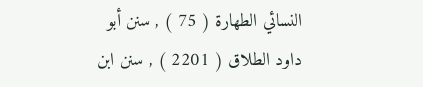النسائي الطهارة ( 75 ) , سنن أبو داود الطلاق ( 2201 ) , سنن ابن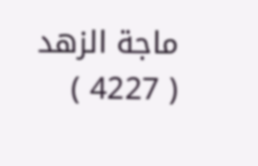ماجة الزهد ( 4227 )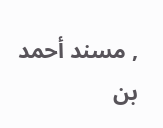, مسند أحمد بن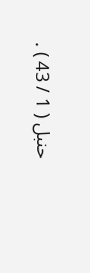حنبل ( 1 / 43 ) .